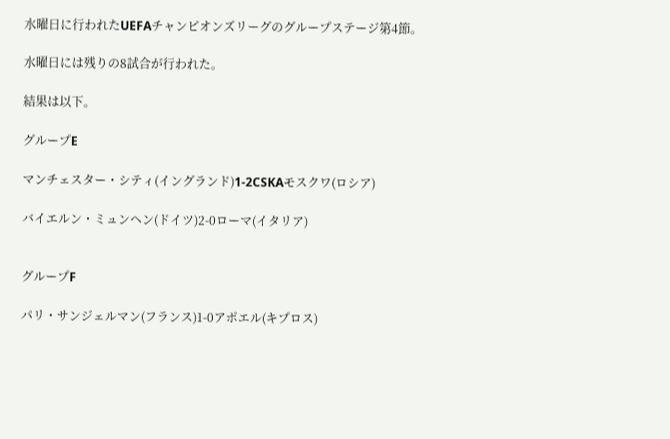水曜日に行われたUEFAチャンピオンズリーグのグループステージ第4節。

水曜日には残りの8試合が行われた。

結果は以下。

グループE

マンチェスター・シティ(イングランド)1-2CSKAモスクワ(ロシア)

バイエルン・ミュンヘン(ドイツ)2-0ローマ(イタリア)


グループF

パリ・サンジェルマン(フランス)1-0アポエル(キプロス)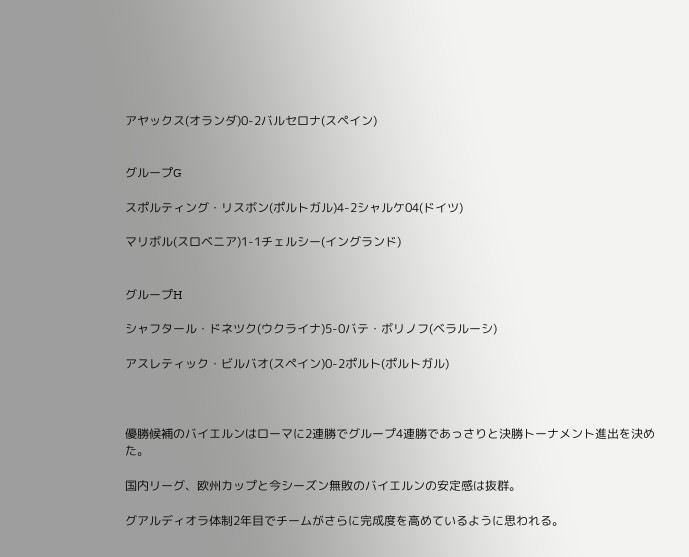アヤックス(オランダ)0-2バルセロナ(スペイン)


グループG

スポルティング・リスボン(ポルトガル)4-2シャルケ04(ドイツ)

マリボル(スロベニア)1-1チェルシー(イングランド)


グループH

シャフタール・ドネツク(ウクライナ)5-0バテ・ボリノフ(ベラルーシ)

アスレティック・ビルバオ(スペイン)0-2ポルト(ポルトガル)



優勝候補のバイエルンはローマに2連勝でグループ4連勝であっさりと決勝トーナメント進出を決めた。

国内リーグ、欧州カップと今シーズン無敗のバイエルンの安定感は抜群。

グアルディオラ体制2年目でチームがさらに完成度を高めているように思われる。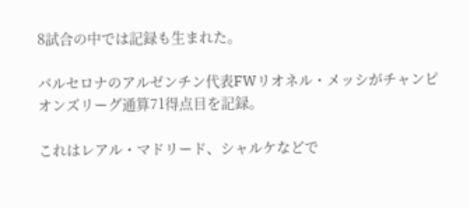8試合の中では記録も生まれた。

バルセロナのアルゼンチン代表FWリオネル・メッシがチャンピオンズリーグ通算71得点目を記録。

これはレアル・マドリード、シャルケなどで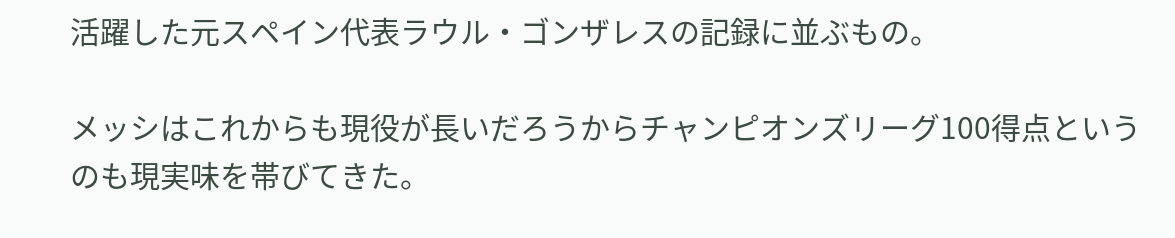活躍した元スペイン代表ラウル・ゴンザレスの記録に並ぶもの。

メッシはこれからも現役が長いだろうからチャンピオンズリーグ100得点というのも現実味を帯びてきた。